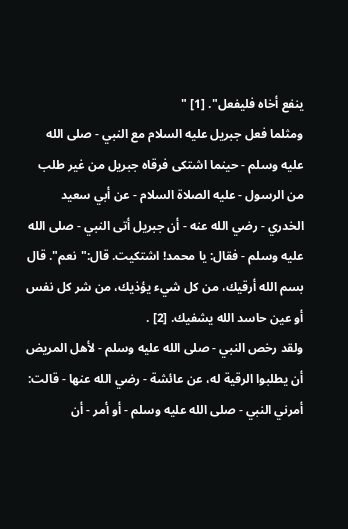ينفع أخاه فليفعل". [1] "
ومثلما فعل جبريل عليه السلام مع النبي - صلى الله عليه وسلم - حينما اشتكى فرقاه جبريل من غير طلب من الرسول - عليه الصلاة السلام - عن أبي سعيد الخدري - رضي الله عنه - أن جبريل أتى النبي - صلى الله عليه وسلم - فقال: يا محمد! اشتكيت. قال:"نعم". قال بسم الله أرقيك، من كل شيء يؤذيك، من شر كل نفس أو عين حاسد الله يشفيك. [2] .
ولقد رخص النبي - صلى الله عليه وسلم - لأهل المريض أن يطلبوا الرقية له، عن عائشة - رضي الله عنها - قالت: أمرني النبي - صلى الله عليه وسلم - أو أمر - أن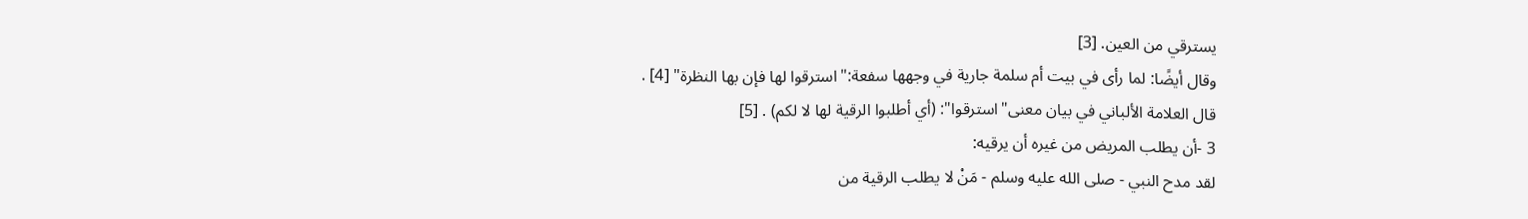يسترقي من العين. [3]
وقال أيضًا: لما رأى في بيت أم سلمة جارية في وجهها سفعة:"استرقوا لها فإن بها النظرة" [4] .
قال العلامة الألباني في بيان معنى"استرقوا": (أي أطلبوا الرقية لها لا لكم) . [5]
3 -أن يطلب المريض من غيره أن يرقيه:
لقد مدح النبي - صلى الله عليه وسلم - مَنْ لا يطلب الرقية من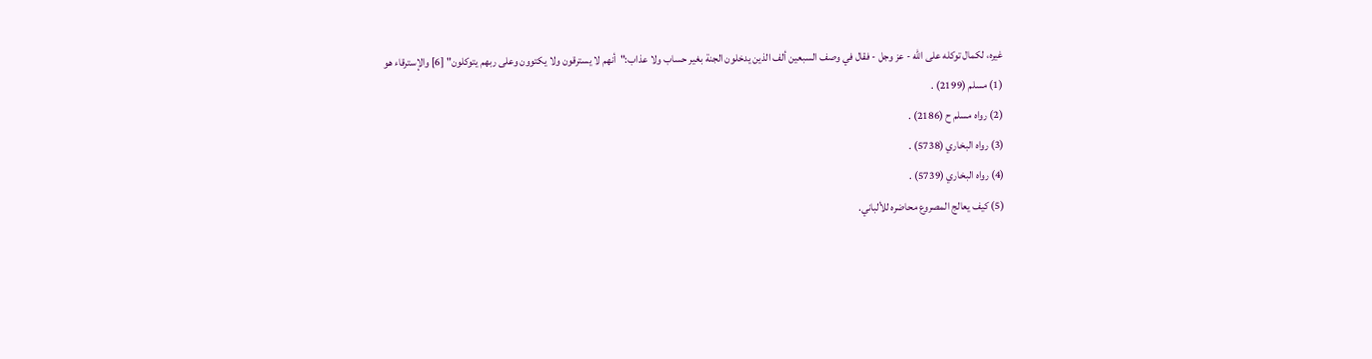غيره، لكمال توكله على الله - عز وجل - فقال في وصف السبعين ألف الذين يدخلون الجنة بغير حساب ولا عذاب:"أنهم لا يسترقون ولا يكتوون وعلى ربهم يتوكلون" [6] والإسترقاء هو
(1) مسلم (2199) .
(2) رواه مسلم ح (2186) .
(3) رواه البخاري (5738) .
(4) رواه البخاري (5739) .
(5) كيف يعالج المصروع محاضره للألباني.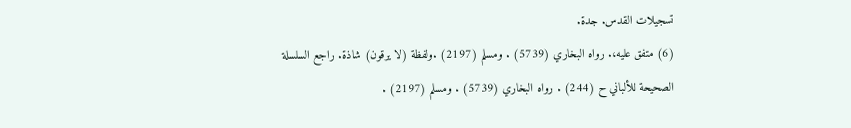تسجيلات القدس. جدة.
(6) متفق عليه،. رواه البخاري (5739) . ومسلم (2197) .ولفظة (لا يرقون) شاذة. راجع السلسلة الصحيحة للألباني ح (244) . رواه البخاري (5739) . ومسلم (2197) .